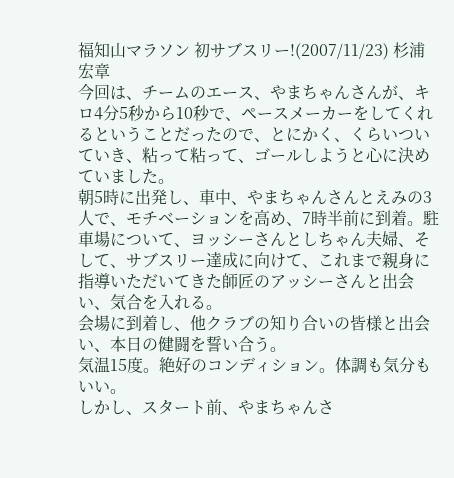福知山マラソン 初サブスリー!(2007/11/23) 杉浦宏章
今回は、チームのエース、やまちゃんさんが、キロ4分5秒から10秒で、ペースメーカーをしてくれるということだったので、とにかく、くらいついていき、粘って粘って、ゴールしようと心に決めていました。
朝5時に出発し、車中、やまちゃんさんとえみの3人で、モチベーションを高め、7時半前に到着。駐車場について、ヨッシーさんとしちゃん夫婦、そして、サブスリー達成に向けて、これまで親身に指導いただいてきた師匠のアッシーさんと出会い、気合を入れる。
会場に到着し、他クラブの知り合いの皆様と出会い、本日の健闘を誓い合う。
気温15度。絶好のコンディション。体調も気分もいい。
しかし、スタート前、やまちゃんさ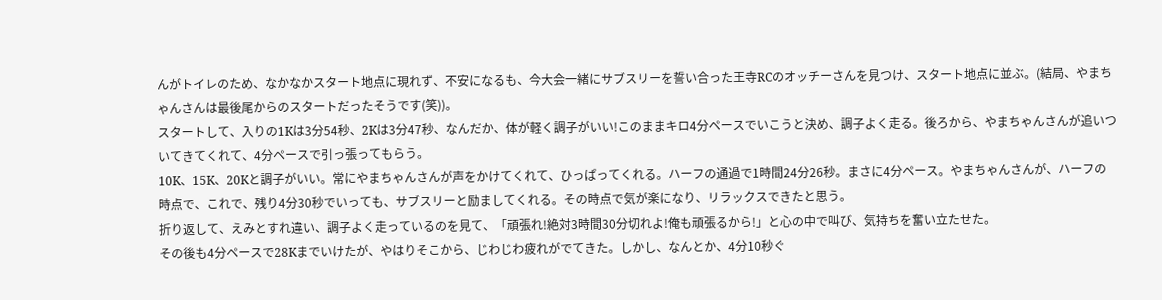んがトイレのため、なかなかスタート地点に現れず、不安になるも、今大会一緒にサブスリーを誓い合った王寺RCのオッチーさんを見つけ、スタート地点に並ぶ。(結局、やまちゃんさんは最後尾からのスタートだったそうです(笑))。
スタートして、入りの1Kは3分54秒、2Kは3分47秒、なんだか、体が軽く調子がいい!このままキロ4分ペースでいこうと決め、調子よく走る。後ろから、やまちゃんさんが追いついてきてくれて、4分ペースで引っ張ってもらう。
10K、15K、20Kと調子がいい。常にやまちゃんさんが声をかけてくれて、ひっぱってくれる。ハーフの通過で1時間24分26秒。まさに4分ペース。やまちゃんさんが、ハーフの時点で、これで、残り4分30秒でいっても、サブスリーと励ましてくれる。その時点で気が楽になり、リラックスできたと思う。
折り返して、えみとすれ違い、調子よく走っているのを見て、「頑張れ!絶対3時間30分切れよ!俺も頑張るから!」と心の中で叫び、気持ちを奮い立たせた。
その後も4分ペースで28Kまでいけたが、やはりそこから、じわじわ疲れがでてきた。しかし、なんとか、4分10秒ぐ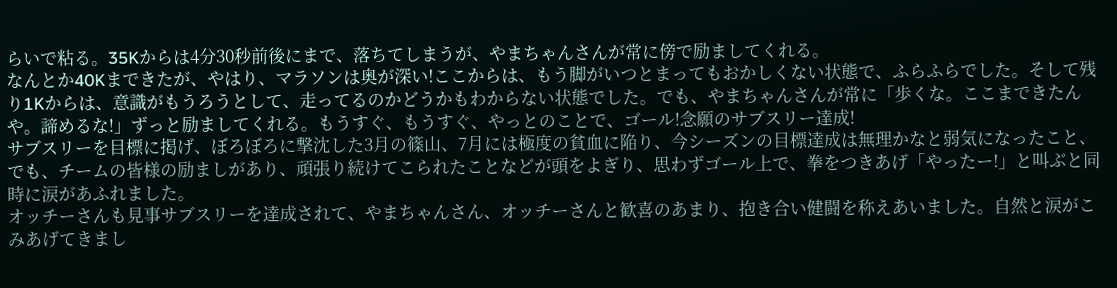らいで粘る。35Kからは4分30秒前後にまで、落ちてしまうが、やまちゃんさんが常に傍で励ましてくれる。
なんとか40Kまできたが、やはり、マラソンは奥が深い!ここからは、もう脚がいつとまってもおかしくない状態で、ふらふらでした。そして残り1Kからは、意識がもうろうとして、走ってるのかどうかもわからない状態でした。でも、やまちゃんさんが常に「歩くな。ここまできたんや。諦めるな!」ずっと励ましてくれる。もうすぐ、もうすぐ、やっとのことで、ゴール!念願のサブスリー達成!
サブスリーを目標に掲げ、ぼろぼろに撃沈した3月の篠山、7月には極度の貧血に陥り、今シーズンの目標達成は無理かなと弱気になったこと、でも、チームの皆様の励ましがあり、頑張り続けてこられたことなどが頭をよぎり、思わずゴール上で、拳をつきあげ「やったー!」と叫ぶと同時に涙があふれました。
オッチーさんも見事サブスリーを達成されて、やまちゃんさん、オッチーさんと歓喜のあまり、抱き合い健闘を称えあいました。自然と涙がこみあげてきまし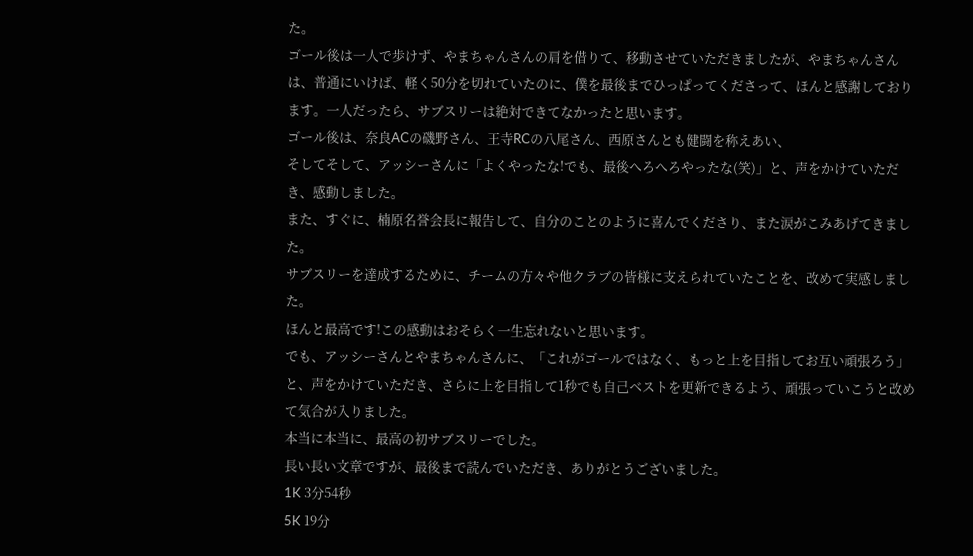た。
ゴール後は一人で歩けず、やまちゃんさんの肩を借りて、移動させていただきましたが、やまちゃんさんは、普通にいけば、軽く50分を切れていたのに、僕を最後までひっぱってくださって、ほんと感謝しております。一人だったら、サブスリーは絶対できてなかったと思います。
ゴール後は、奈良ACの磯野さん、王寺RCの八尾さん、西原さんとも健闘を称えあい、
そしてそして、アッシーさんに「よくやったな!でも、最後へろへろやったな(笑)」と、声をかけていただき、感動しました。
また、すぐに、楠原名誉会長に報告して、自分のことのように喜んでくださり、また涙がこみあげてきました。
サブスリーを達成するために、チームの方々や他クラブの皆様に支えられていたことを、改めて実感しました。
ほんと最高です!この感動はおそらく一生忘れないと思います。
でも、アッシーさんとやまちゃんさんに、「これがゴールではなく、もっと上を目指してお互い頑張ろう」と、声をかけていただき、さらに上を目指して1秒でも自己ベストを更新できるよう、頑張っていこうと改めて気合が入りました。
本当に本当に、最高の初サブスリーでした。
長い長い文章ですが、最後まで読んでいただき、ありがとうございました。
1K 3分54秒
5K 19分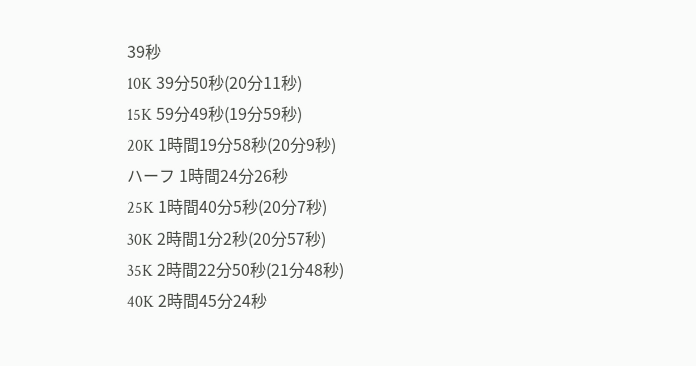39秒
10K 39分50秒(20分11秒)
15K 59分49秒(19分59秒)
20K 1時間19分58秒(20分9秒)
ハーフ 1時間24分26秒
25K 1時間40分5秒(20分7秒)
30K 2時間1分2秒(20分57秒)
35K 2時間22分50秒(21分48秒)
40K 2時間45分24秒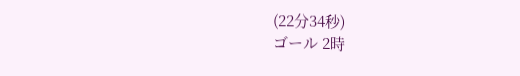(22分34秒)
ゴール 2時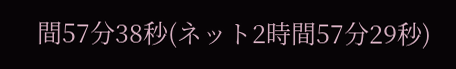間57分38秒(ネット2時間57分29秒)